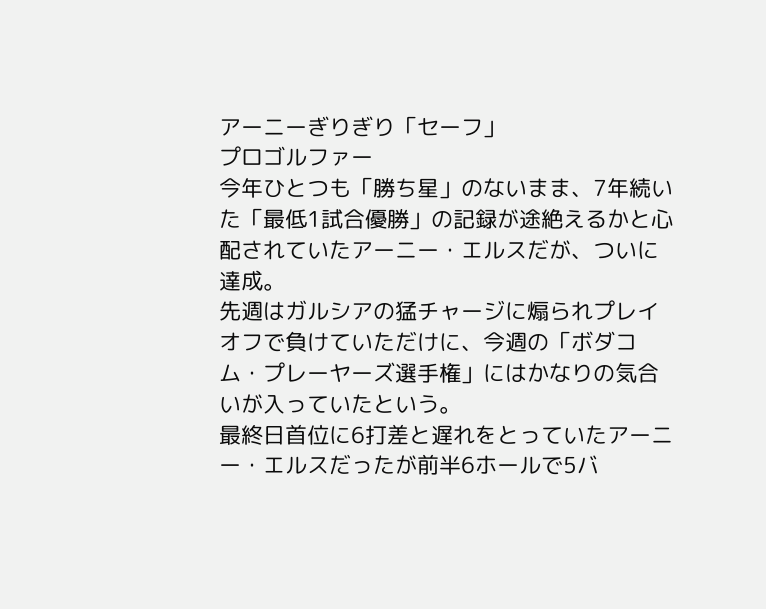アーニーぎりぎり「セーフ」
プロゴルファー
今年ひとつも「勝ち星」のないまま、7年続いた「最低1試合優勝」の記録が途絶えるかと心配されていたアーニー・エルスだが、ついに達成。
先週はガルシアの猛チャージに煽られプレイオフで負けていただけに、今週の「ボダコム・プレーヤーズ選手権」にはかなりの気合いが入っていたという。
最終日首位に6打差と遅れをとっていたアーニー・エルスだったが前半6ホールで5バ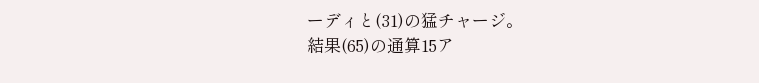ーディと(31)の猛チャージ。
結果(65)の通算15ア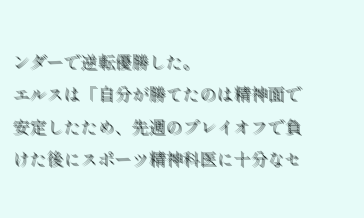ンダーで逆転優勝した。
エルスは「自分が勝てたのは精神面で安定したため、先週のプレイオフで負けた後にスポーツ精神科医に十分なセ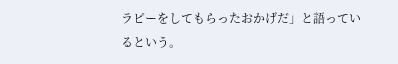ラピーをしてもらったおかげだ」と語っているという。